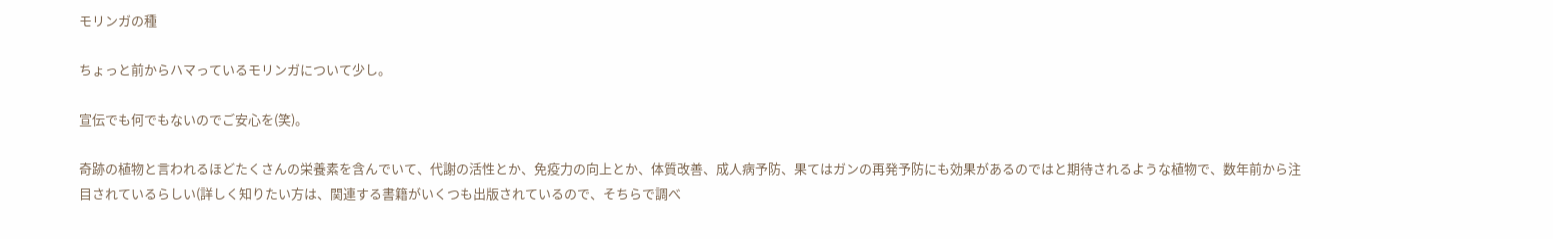モリンガの種

ちょっと前からハマっているモリンガについて少し。

宣伝でも何でもないのでご安心を(笑)。

奇跡の植物と言われるほどたくさんの栄養素を含んでいて、代謝の活性とか、免疫力の向上とか、体質改善、成人病予防、果てはガンの再発予防にも効果があるのではと期待されるような植物で、数年前から注目されているらしい(詳しく知りたい方は、関連する書籍がいくつも出版されているので、そちらで調べ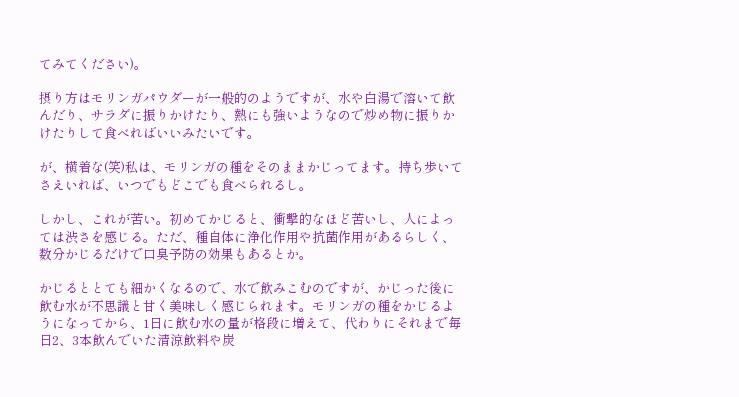てみてください)。

摂り方はモリンガパウダーが一般的のようですが、水や白湯で溶いて飲んだり、サラダに振りかけたり、熱にも強いようなので炒め物に振りかけたりして食べればいいみたいです。

が、横着な(笑)私は、モリンガの種をそのままかじってます。持ち歩いてさえいれば、いつでもどこでも食べられるし。

しかし、これが苦い。初めてかじると、衝撃的なほど苦いし、人によっては渋さを感じる。ただ、種自体に浄化作用や抗菌作用があるらしく、数分かじるだけで口臭予防の効果もあるとか。

かじるととても細かくなるので、水で飲みこむのですが、かじった後に飲む水が不思議と甘く美味しく感じられます。モリンガの種をかじるようになってから、1日に飲む水の量が格段に増えて、代わりにそれまで毎日2、3本飲んでいた清涼飲料や炭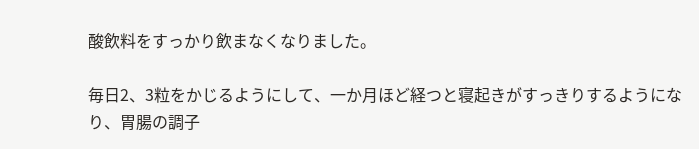酸飲料をすっかり飲まなくなりました。

毎日2、3粒をかじるようにして、一か月ほど経つと寝起きがすっきりするようになり、胃腸の調子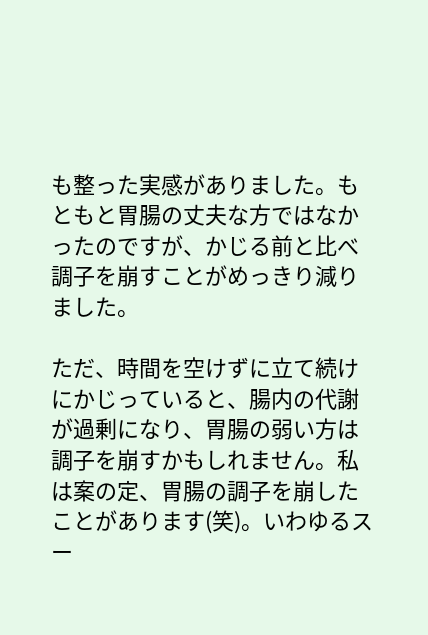も整った実感がありました。もともと胃腸の丈夫な方ではなかったのですが、かじる前と比べ調子を崩すことがめっきり減りました。

ただ、時間を空けずに立て続けにかじっていると、腸内の代謝が過剰になり、胃腸の弱い方は調子を崩すかもしれません。私は案の定、胃腸の調子を崩したことがあります(笑)。いわゆるスー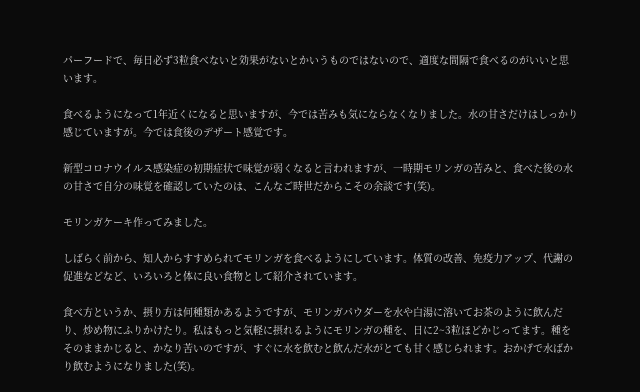パーフードで、毎日必ず3粒食べないと効果がないとかいうものではないので、適度な間隔で食べるのがいいと思います。

食べるようになって1年近くになると思いますが、今では苦みも気にならなくなりました。水の甘さだけはしっかり感じていますが。今では食後のデザート感覚です。

新型コロナウイルス感染症の初期症状で味覚が弱くなると言われますが、一時期モリンガの苦みと、食べた後の水の甘さで自分の味覚を確認していたのは、こんなご時世だからこその余談です(笑)。

モリンガケーキ作ってみました。

しばらく前から、知人からすすめられてモリンガを食べるようにしています。体質の改善、免疫力アップ、代謝の促進などなど、いろいろと体に良い食物として紹介されています。

食べ方というか、摂り方は何種類かあるようですが、モリンガパウダーを水や白湯に溶いてお茶のように飲んだり、炒め物にふりかけたり。私はもっと気軽に摂れるようにモリンガの種を、日に2~3粒ほどかじってます。種をそのままかじると、かなり苦いのですが、すぐに水を飲むと飲んだ水がとても甘く感じられます。おかげで水ばかり飲むようになりました(笑)。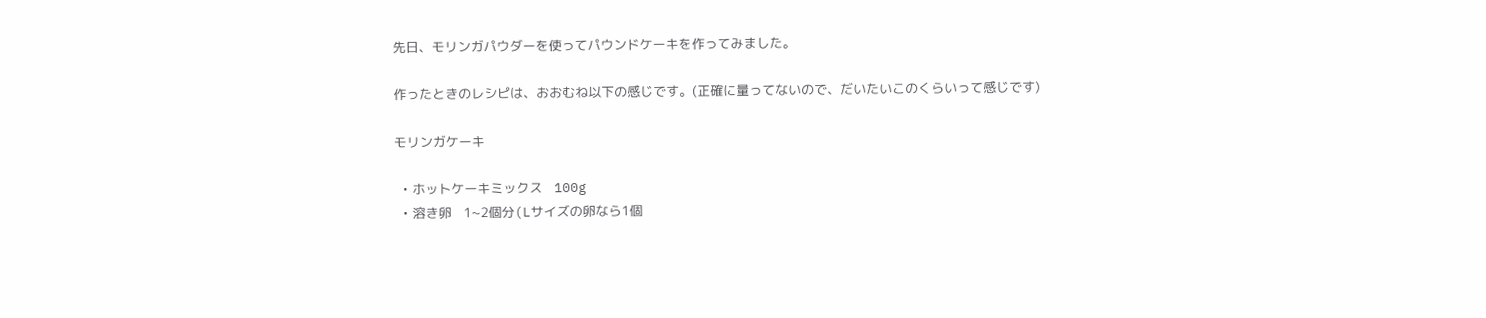先日、モリンガパウダーを使ってパウンドケーキを作ってみました。

作ったときのレシピは、おおむね以下の感じです。(正確に量ってないので、だいたいこのくらいって感じです)

モリンガケーキ

  • ホットケーキミックス   100g
  • 溶き卵   1~2個分(Lサイズの卵なら1個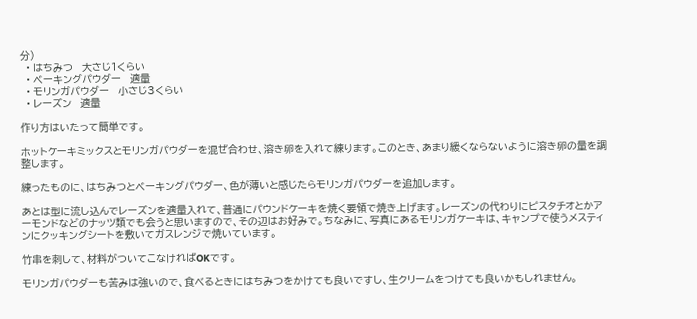分)
  • はちみつ   大さじ1くらい
  • ベーキングパウダー   適量
  • モリンガパウダー   小さじ3くらい
  • レーズン   適量

作り方はいたって簡単です。

ホットケーキミックスとモリンガパウダーを混ぜ合わせ、溶き卵を入れて練ります。このとき、あまり緩くならないように溶き卵の量を調整します。

練ったものに、はちみつとベーキングパウダー、色が薄いと感じたらモリンガパウダーを追加します。

あとは型に流し込んでレーズンを適量入れて、普通にパウンドケーキを焼く要領で焼き上げます。レーズンの代わりにピスタチオとかアーモンドなどのナッツ類でも会うと思いますので、その辺はお好みで。ちなみに、写真にあるモリンガケーキは、キャンプで使うメスティンにクッキングシートを敷いてガスレンジで焼いています。

竹串を刺して、材料がついてこなければOKです。

モリンガパウダーも苦みは強いので、食べるときにはちみつをかけても良いですし、生クリームをつけても良いかもしれません。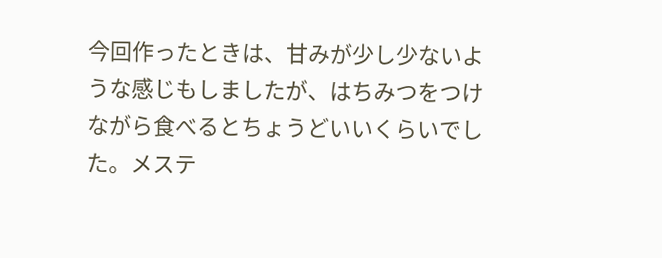今回作ったときは、甘みが少し少ないような感じもしましたが、はちみつをつけながら食べるとちょうどいいくらいでした。メステ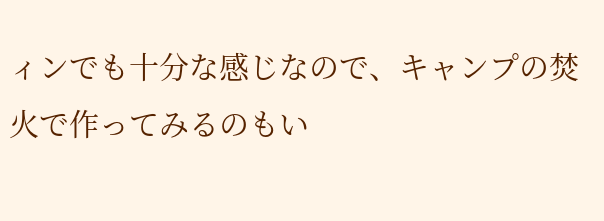ィンでも十分な感じなので、キャンプの焚火で作ってみるのもい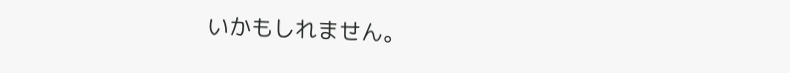いかもしれません。